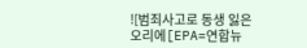![범죄사고로 동생 잃은 오리에[EPA=연합뉴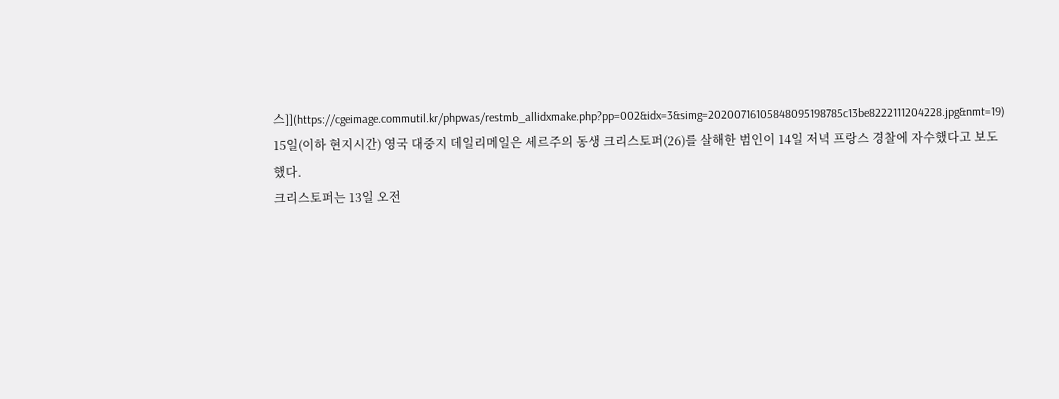스]](https://cgeimage.commutil.kr/phpwas/restmb_allidxmake.php?pp=002&idx=3&simg=20200716105848095198785c13be8222111204228.jpg&nmt=19)
15일(이하 현지시간) 영국 대중지 데일리메일은 세르주의 동생 크리스토퍼(26)를 살해한 범인이 14일 저녁 프랑스 경찰에 자수했다고 보도했다.
크리스토퍼는 13일 오전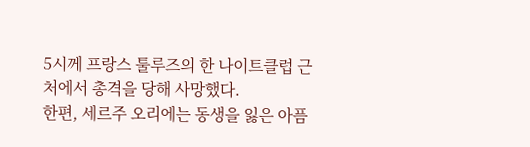5시께 프랑스 툴루즈의 한 나이트클럽 근처에서 총격을 당해 사망했다.
한편, 세르주 오리에는 동생을 잃은 아픔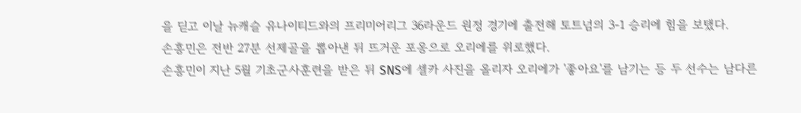을 딛고 이날 뉴캐슬 유나이티드와의 프리미어리그 36라운드 원정 경기에 출전해 토트넘의 3-1 승리에 힘을 보탰다.
손흥민은 전반 27분 선제골을 뽑아낸 뒤 뜨거운 포옹으로 오리에를 위로했다.
손흥민이 지난 5월 기초군사훈련을 받은 뒤 SNS에 셀카 사진을 올리자 오리에가 '좋아요'를 남기는 등 두 선수는 남다른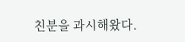친분을 과시해왔다.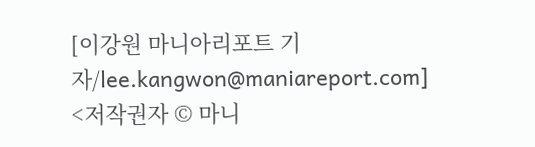[이강원 마니아리포트 기자/lee.kangwon@maniareport.com]
<저작권자 © 마니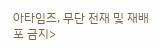아타임즈, 무단 전재 및 재배포 금지>